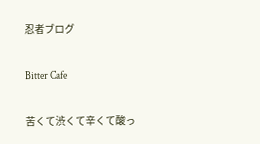忍者ブログ

Bitter Cafe

苦くて渋くて辛くて酸っ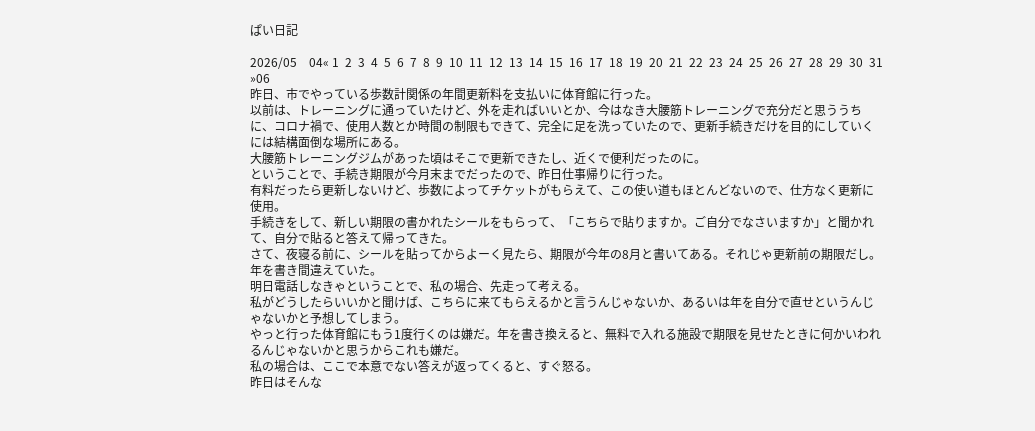ぱい日記

2026/05    04« 1  2  3  4  5  6  7  8  9  10  11  12  13  14  15  16  17  18  19  20  21  22  23  24  25  26  27  28  29  30  31  »06
昨日、市でやっている歩数計関係の年間更新料を支払いに体育館に行った。
以前は、トレーニングに通っていたけど、外を走ればいいとか、今はなき大腰筋トレーニングで充分だと思ううちに、コロナ禍で、使用人数とか時間の制限もできて、完全に足を洗っていたので、更新手続きだけを目的にしていくには結構面倒な場所にある。
大腰筋トレーニングジムがあった頃はそこで更新できたし、近くで便利だったのに。
ということで、手続き期限が今月末までだったので、昨日仕事帰りに行った。
有料だったら更新しないけど、歩数によってチケットがもらえて、この使い道もほとんどないので、仕方なく更新に使用。
手続きをして、新しい期限の書かれたシールをもらって、「こちらで貼りますか。ご自分でなさいますか」と聞かれて、自分で貼ると答えて帰ってきた。
さて、夜寝る前に、シールを貼ってからよーく見たら、期限が今年の8月と書いてある。それじゃ更新前の期限だし。年を書き間違えていた。
明日電話しなきゃということで、私の場合、先走って考える。
私がどうしたらいいかと聞けば、こちらに来てもらえるかと言うんじゃないか、あるいは年を自分で直せというんじゃないかと予想してしまう。
やっと行った体育館にもう1度行くのは嫌だ。年を書き換えると、無料で入れる施設で期限を見せたときに何かいわれるんじゃないかと思うからこれも嫌だ。
私の場合は、ここで本意でない答えが返ってくると、すぐ怒る。
昨日はそんな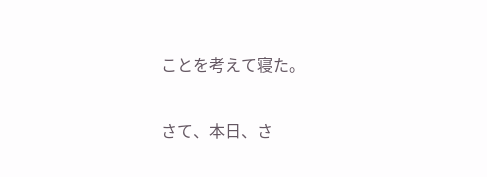ことを考えて寝た。

さて、本日、さ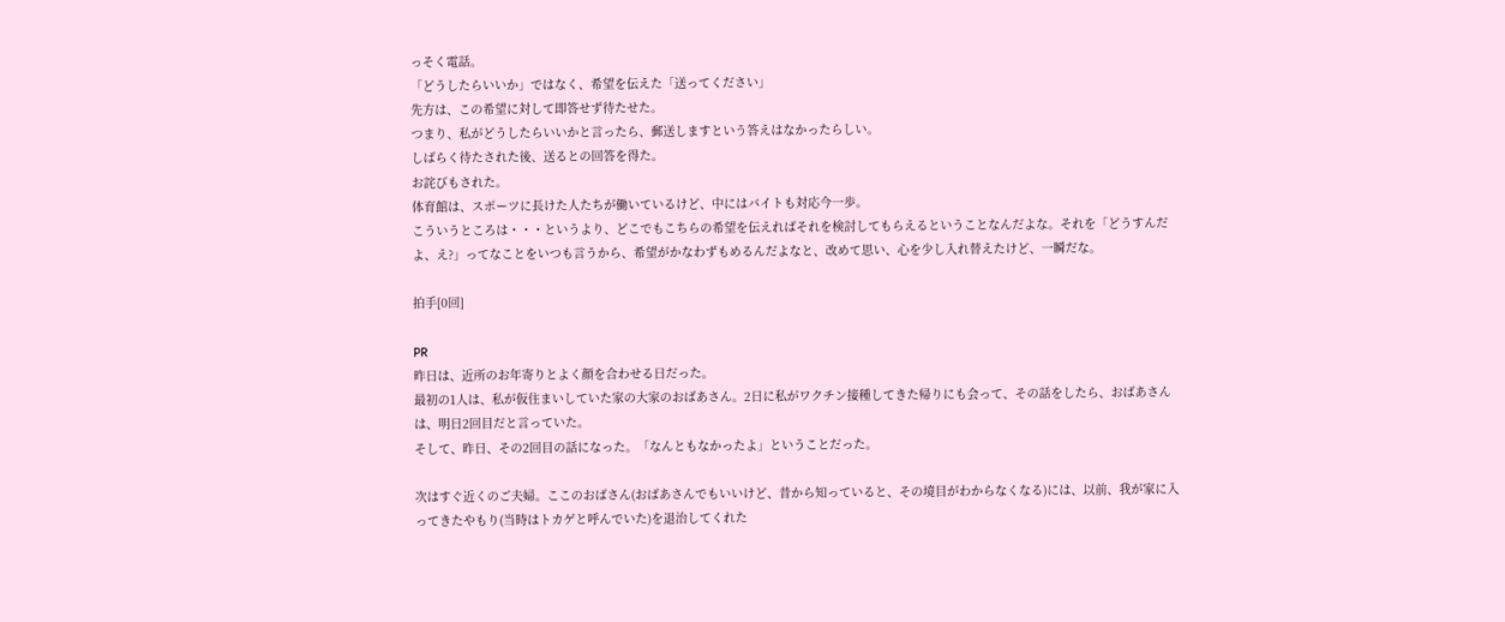っそく電話。
「どうしたらいいか」ではなく、希望を伝えた「送ってください」
先方は、この希望に対して即答せず待たせた。
つまり、私がどうしたらいいかと言ったら、郵送しますという答えはなかったらしい。
しばらく待たされた後、送るとの回答を得た。
お詫びもされた。
体育館は、スポーツに長けた人たちが働いているけど、中にはバイトも対応今一歩。
こういうところは・・・というより、どこでもこちらの希望を伝えればそれを検討してもらえるということなんだよな。それを「どうすんだよ、え?」ってなことをいつも言うから、希望がかなわずもめるんだよなと、改めて思い、心を少し入れ替えたけど、一瞬だな。

拍手[0回]

PR
昨日は、近所のお年寄りとよく顔を合わせる日だった。
最初の1人は、私が仮住まいしていた家の大家のおばあさん。2日に私がワクチン接種してきた帰りにも会って、その話をしたら、おばあさんは、明日2回目だと言っていた。
そして、昨日、その2回目の話になった。「なんともなかったよ」ということだった。

次はすぐ近くのご夫婦。ここのおばさん(おばあさんでもいいけど、昔から知っていると、その境目がわからなくなる)には、以前、我が家に入ってきたやもり(当時はトカゲと呼んでいた)を退治してくれた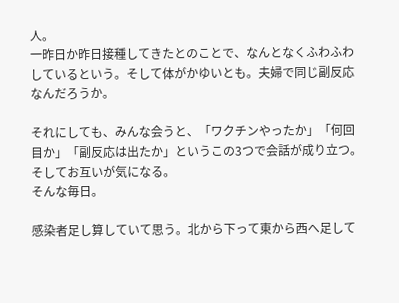人。
一昨日か昨日接種してきたとのことで、なんとなくふわふわしているという。そして体がかゆいとも。夫婦で同じ副反応なんだろうか。

それにしても、みんな会うと、「ワクチンやったか」「何回目か」「副反応は出たか」というこの3つで会話が成り立つ。そしてお互いが気になる。
そんな毎日。

感染者足し算していて思う。北から下って東から西へ足して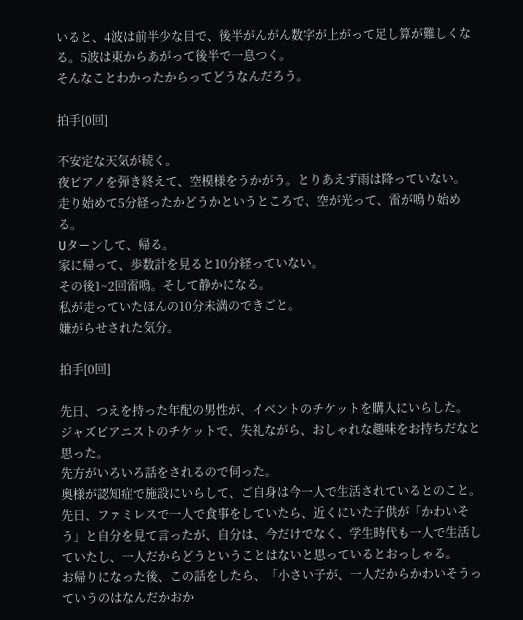いると、4波は前半少な目で、後半がんがん数字が上がって足し算が難しくなる。5波は東からあがって後半で一息つく。
そんなことわかったからってどうなんだろう。

拍手[0回]

不安定な天気が続く。
夜ピアノを弾き終えて、空模様をうかがう。とりあえず雨は降っていない。
走り始めて5分経ったかどうかというところで、空が光って、雷が鳴り始める。
Uターンして、帰る。
家に帰って、歩数計を見ると10分経っていない。
その後1~2回雷鳴。そして静かになる。
私が走っていたほんの10分未満のできごと。
嫌がらせされた気分。

拍手[0回]

先日、つえを持った年配の男性が、イベントのチケットを購入にいらした。
ジャズピアニストのチケットで、失礼ながら、おしゃれな趣味をお持ちだなと思った。
先方がいろいろ話をされるので伺った。
奥様が認知症で施設にいらして、ご自身は今一人で生活されているとのこと。
先日、ファミレスで一人で食事をしていたら、近くにいた子供が「かわいそう」と自分を見て言ったが、自分は、今だけでなく、学生時代も一人で生活していたし、一人だからどうということはないと思っているとおっしゃる。
お帰りになった後、この話をしたら、「小さい子が、一人だからかわいそうっていうのはなんだかおか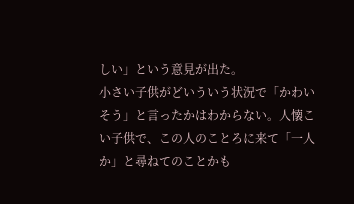しい」という意見が出た。
小さい子供がどいういう状況で「かわいそう」と言ったかはわからない。人懐こい子供で、この人のことろに来て「一人か」と尋ねてのことかも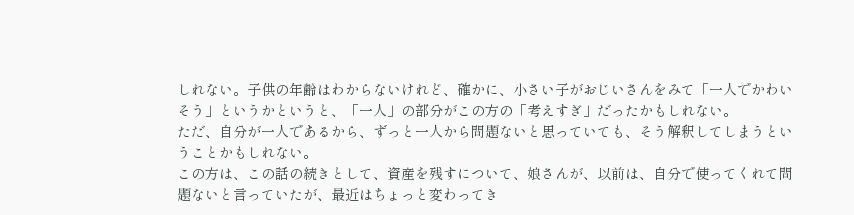しれない。子供の年齢はわからないけれど、確かに、小さい子がおじいさんをみて「一人でかわいそう」というかというと、「一人」の部分がこの方の「考えすぎ」だったかもしれない。
ただ、自分が一人であるから、ずっと一人から問題ないと思っていても、そう解釈してしまうということかもしれない。
この方は、この話の続きとして、資産を残すについて、娘さんが、以前は、自分で使ってくれて問題ないと言っていたが、最近はちょっと変わってき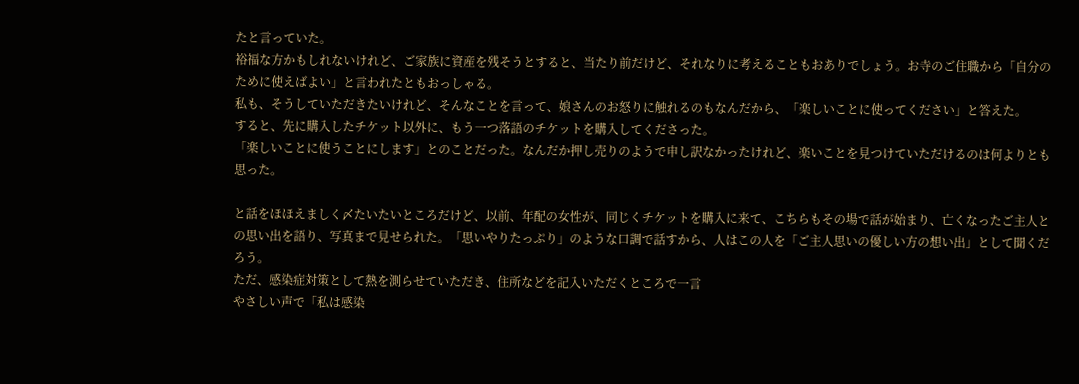たと言っていた。
裕福な方かもしれないけれど、ご家族に資産を残そうとすると、当たり前だけど、それなりに考えることもおありでしょう。お寺のご住職から「自分のために使えばよい」と言われたともおっしゃる。
私も、そうしていただきたいけれど、そんなことを言って、娘さんのお怒りに触れるのもなんだから、「楽しいことに使ってください」と答えた。
すると、先に購入したチケット以外に、もう一つ落語のチケットを購入してくださった。
「楽しいことに使うことにします」とのことだった。なんだか押し売りのようで申し訳なかったけれど、楽いことを見つけていただけるのは何よりとも思った。

と話をほほえましく〆たいたいところだけど、以前、年配の女性が、同じくチケットを購入に来て、こちらもその場で話が始まり、亡くなったご主人との思い出を語り、写真まで見せられた。「思いやりたっぷり」のような口調で話すから、人はこの人を「ご主人思いの優しい方の想い出」として聞くだろう。
ただ、感染症対策として熱を測らせていただき、住所などを記入いただくところで一言
やさしい声で「私は感染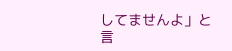してませんよ」と言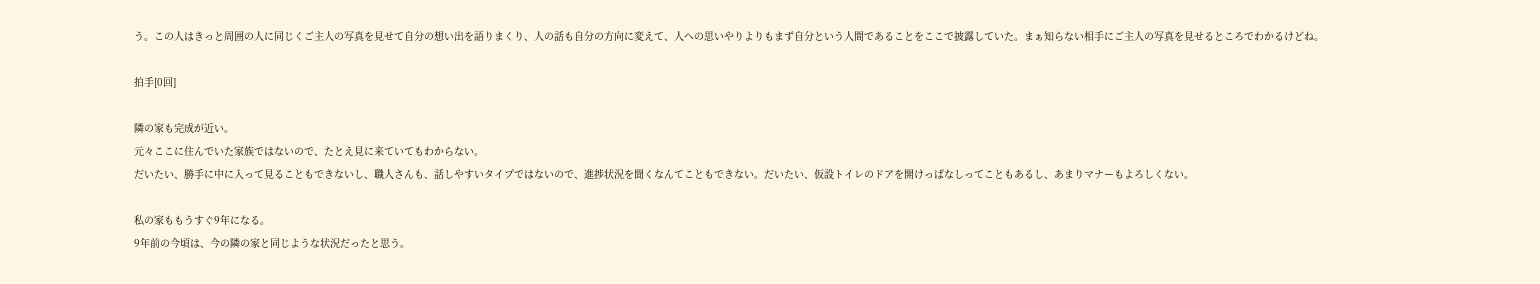う。この人はきっと周囲の人に同じくご主人の写真を見せて自分の想い出を語りまくり、人の話も自分の方向に変えて、人への思いやりよりもまず自分という人間であることをここで披露していた。まぁ知らない相手にご主人の写真を見せるところでわかるけどね。

拍手[0回]

隣の家も完成が近い。
元々ここに住んでいた家族ではないので、たとえ見に来ていてもわからない。
だいたい、勝手に中に入って見ることもできないし、職人さんも、話しやすいタイプではないので、進捗状況を聞くなんてこともできない。だいたい、仮設トイレのドアを開けっぱなしってこともあるし、あまりマナーもよろしくない。

私の家ももうすぐ9年になる。
9年前の今頃は、今の隣の家と同じような状況だったと思う。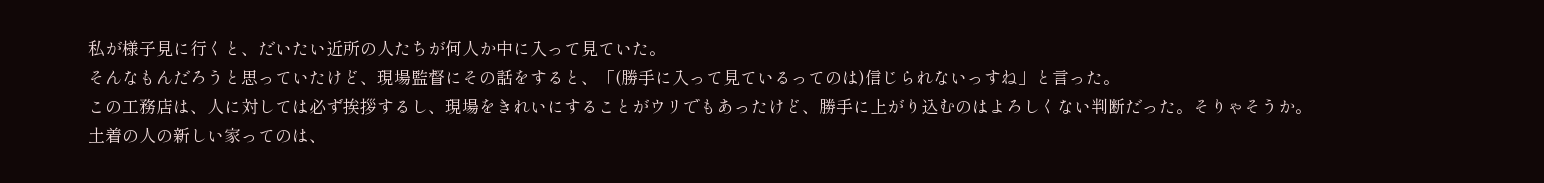私が様子見に行くと、だいたい近所の人たちが何人か中に入って見ていた。
そんなもんだろうと思っていたけど、現場監督にその話をすると、「(勝手に入って見ているってのは)信じられないっすね」と言った。
この工務店は、人に対しては必ず挨拶するし、現場をきれいにすることがウリでもあったけど、勝手に上がり込むのはよろしくない判断だった。そりゃそうか。
土着の人の新しい家ってのは、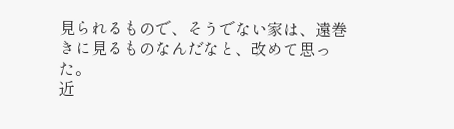見られるもので、そうでない家は、遠巻きに見るものなんだなと、改めて思った。
近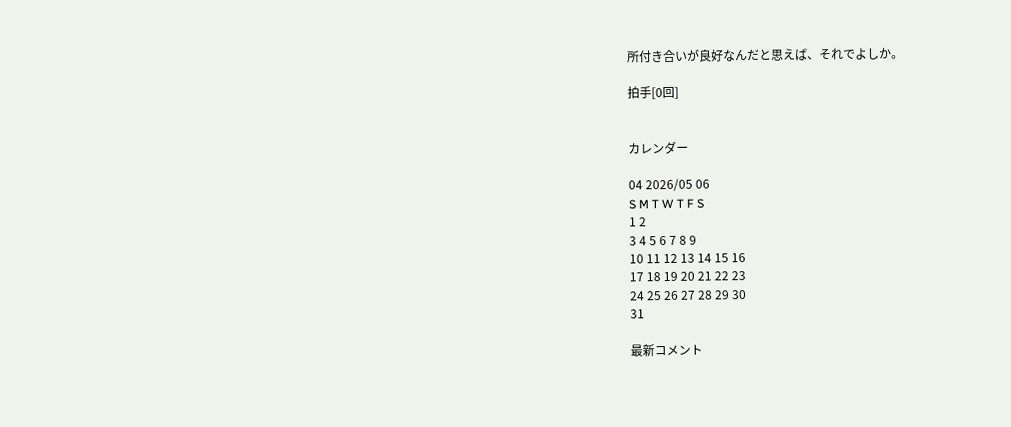所付き合いが良好なんだと思えば、それでよしか。

拍手[0回]


カレンダー

04 2026/05 06
S M T W T F S
1 2
3 4 5 6 7 8 9
10 11 12 13 14 15 16
17 18 19 20 21 22 23
24 25 26 27 28 29 30
31

最新コメント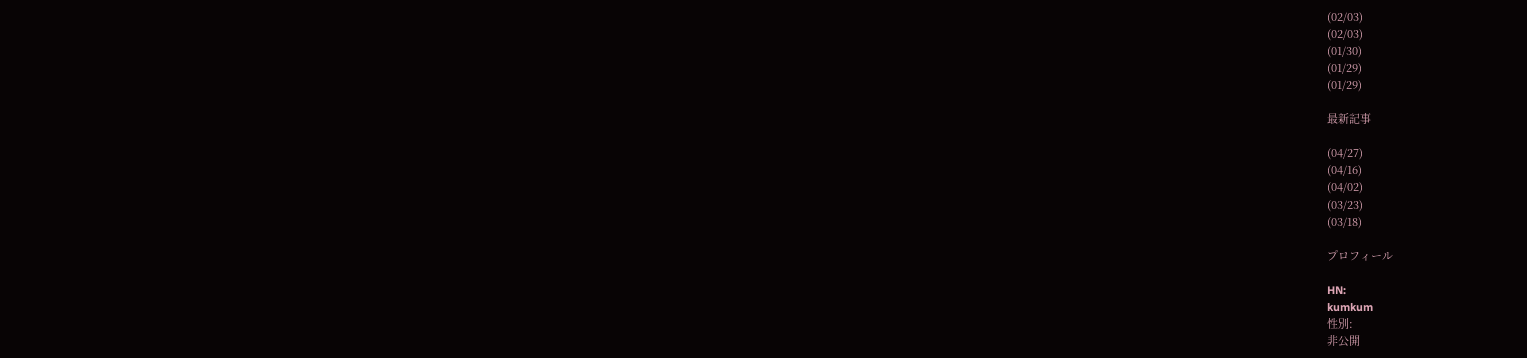(02/03)
(02/03)
(01/30)
(01/29)
(01/29)

最新記事

(04/27)
(04/16)
(04/02)
(03/23)
(03/18)

プロフィール

HN:
kumkum
性別:
非公開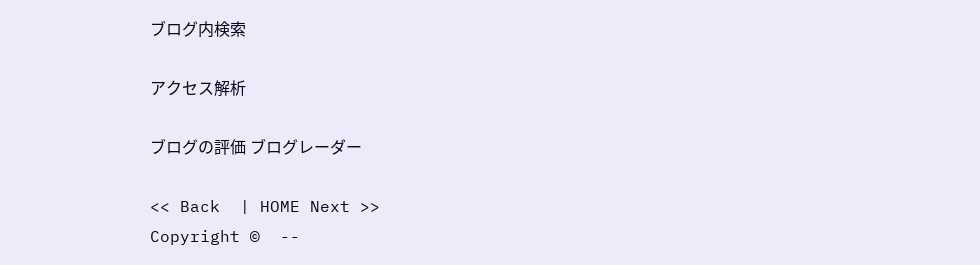ブログ内検索

アクセス解析

ブログの評価 ブログレーダー

<< Back  | HOME Next >>
Copyright ©  --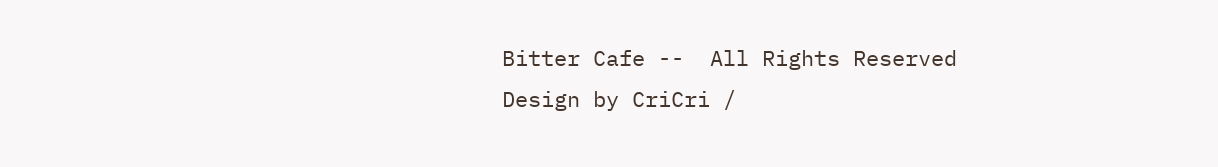Bitter Cafe --  All Rights Reserved
Design by CriCri /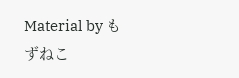Material by もずねこ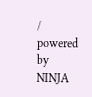/ powered by NINJA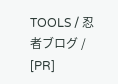TOOLS / 忍者ブログ / [PR]